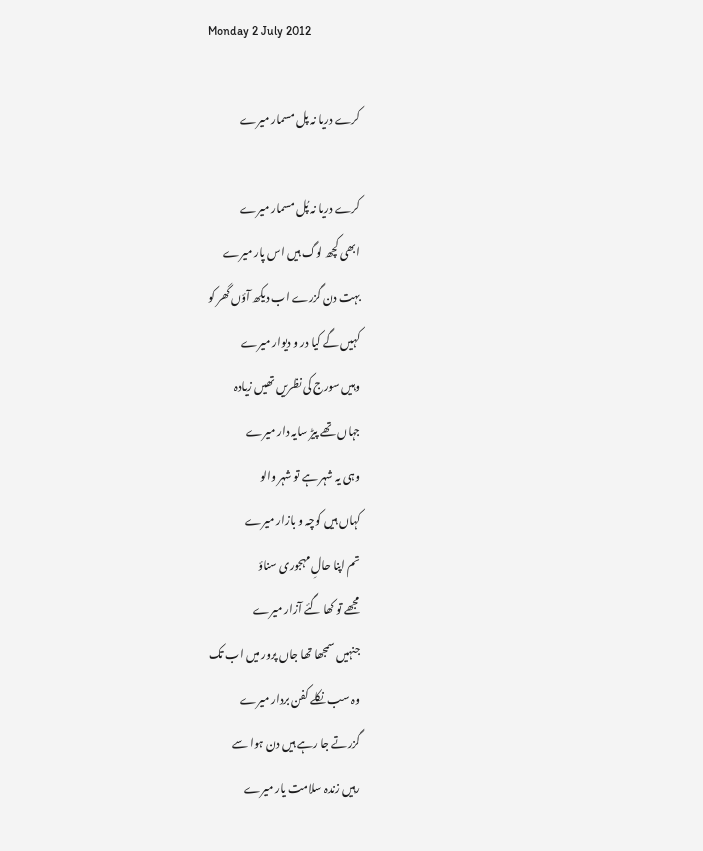Monday 2 July 2012

کرے دریا نہ پل مسمار میرے

کرے دریا نہ پُل مسمار میرے
ابھی کچھ لوگ ہیں اس پار میرے
بہت دن گزرے اب دیکھ آؤں گھر کو
کہیں گے کیا در و دیوار میرے
وہیں سورج کی نظریں تھیں زیادہ
جہاں تھے پیڑ سایہ دار میرے
وہی یہ شہر ہے تو شہر والو
کہاں ہیں کوچہ و بازار میرے
تم اپنا حالِ مہجوری سناؤ
مجھے تو کھا گئے آزار میرے
جنہیں سمجھا تھا جاں پرور میں اب تک
وہ سب نکلے کفن بردار میرے
گزرتے جا رہے ہیں دن ہوا سے
رہیں زندہ سلامت یار میرے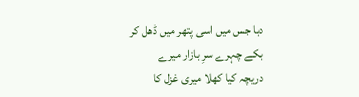دبا جس میں اسی پتھر میں ڈھل کر
بکے چہرے سرِ بازار میرے
دریچہ کیا کھلا میری غزل کا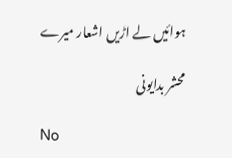ہوائیں لے اڑیں اشعار میرے

محشر بدایونی

No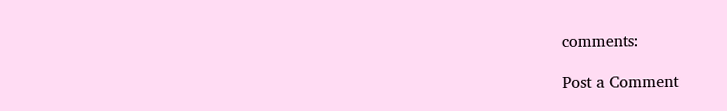comments:

Post a Comment